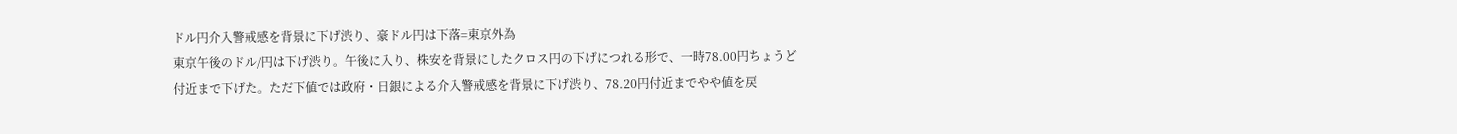ドル円介入警戒感を背景に下げ渋り、豪ドル円は下落=東京外為
東京午後のドル/円は下げ渋り。午後に入り、株安を背景にしたクロス円の下げにつれる形で、一時78.00円ちょうど付近まで下げた。ただ下値では政府・日銀による介入警戒感を背景に下げ渋り、78.20円付近までやや値を戻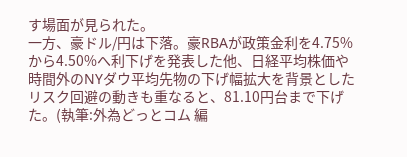す場面が見られた。
一方、豪ドル/円は下落。豪RBAが政策金利を4.75%から4.50%へ利下げを発表した他、日経平均株価や時間外のNYダウ平均先物の下げ幅拡大を背景としたリスク回避の動きも重なると、81.10円台まで下げた。(執筆:外為どっとコム 編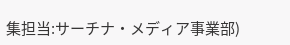集担当:サーチナ・メディア事業部)